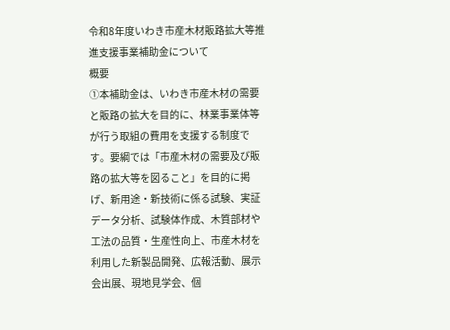令和8年度いわき市産木材販路拡大等推進支援事業補助金について
概要
①本補助金は、いわき市産木材の需要と販路の拡大を目的に、林業事業体等が行う取組の費用を支援する制度です。要綱では「市産木材の需要及び販路の拡大等を図ること」を目的に掲げ、新用途・新技術に係る試験、実証データ分析、試験体作成、木質部材や工法の品質・生産性向上、市産木材を利用した新製品開発、広報活動、展示会出展、現地見学会、個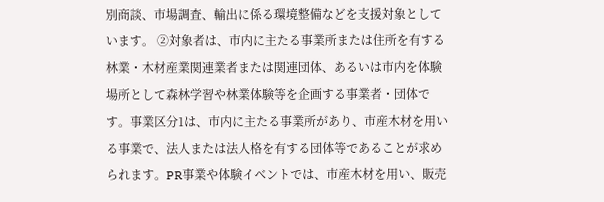別商談、市場調査、輸出に係る環境整備などを支援対象としています。 ②対象者は、市内に主たる事業所または住所を有する林業・木材産業関連業者または関連団体、あるいは市内を体験場所として森林学習や林業体験等を企画する事業者・団体です。事業区分1は、市内に主たる事業所があり、市産木材を用いる事業で、法人または法人格を有する団体等であることが求められます。PR事業や体験イベントでは、市産木材を用い、販売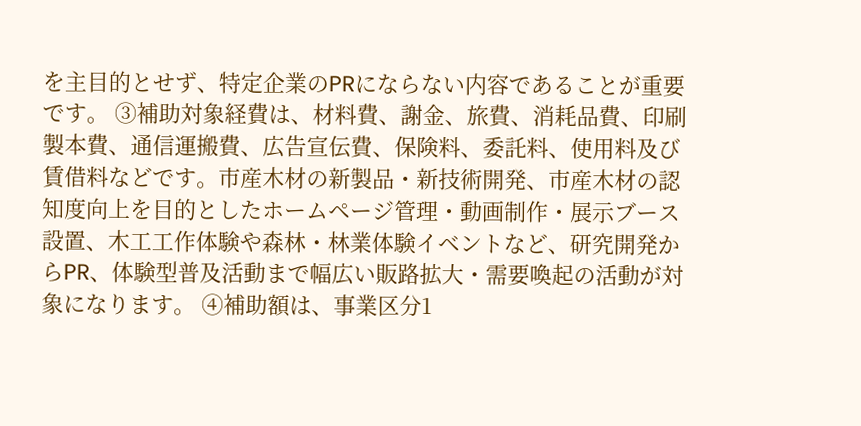を主目的とせず、特定企業のPRにならない内容であることが重要です。 ③補助対象経費は、材料費、謝金、旅費、消耗品費、印刷製本費、通信運搬費、広告宣伝費、保険料、委託料、使用料及び賃借料などです。市産木材の新製品・新技術開発、市産木材の認知度向上を目的としたホームページ管理・動画制作・展示ブース設置、木工工作体験や森林・林業体験イベントなど、研究開発からPR、体験型普及活動まで幅広い販路拡大・需要喚起の活動が対象になります。 ④補助額は、事業区分1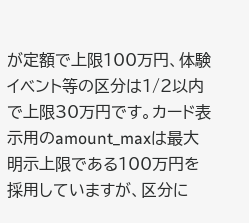が定額で上限100万円、体験イベント等の区分は1/2以内で上限30万円です。カード表示用のamount_maxは最大明示上限である100万円を採用していますが、区分に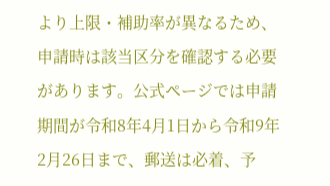より上限・補助率が異なるため、申請時は該当区分を確認する必要があります。公式ページでは申請期間が令和8年4月1日から令和9年2月26日まで、郵送は必着、予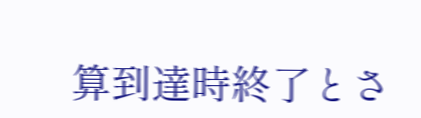算到達時終了とさ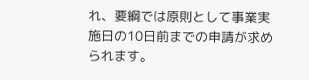れ、要綱では原則として事業実施日の10日前までの申請が求められます。